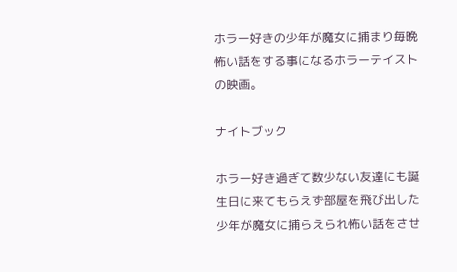ホラー好きの少年が魔女に捕まり毎晩怖い話をする事になるホラーテイストの映画。

ナイトブック

ホラー好き過ぎて数少ない友達にも誕生日に来てもらえず部屋を飛び出した少年が魔女に捕らえられ怖い話をさせ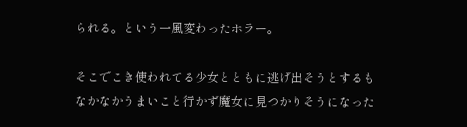られる。という一風変わったホラー。

そこでこき使われてる少女とともに逃げ出そうとするもなかなかうまいこと行かず魔女に見つかりそうになった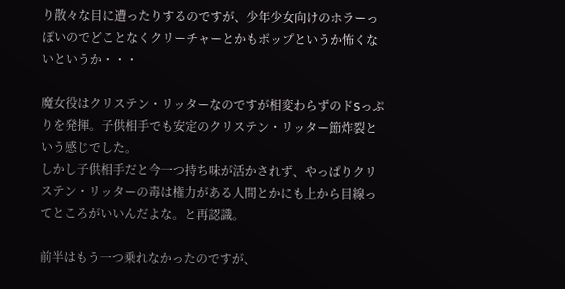り散々な目に遭ったりするのですが、少年少女向けのホラーっぽいのでどことなくクリーチャーとかもポップというか怖くないというか・・・

魔女役はクリステン・リッターなのですが相変わらずのドSっぷりを発揮。子供相手でも安定のクリステン・リッター節炸裂という感じでした。
しかし子供相手だと今一つ持ち味が活かされず、やっぱりクリステン・リッターの毒は権力がある人間とかにも上から目線ってところがいいんだよな。と再認識。

前半はもう一つ乗れなかったのですが、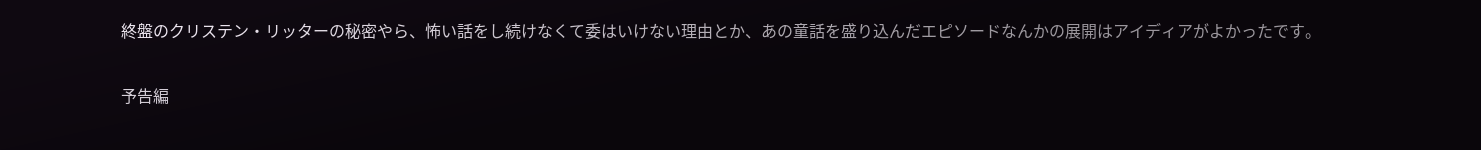終盤のクリステン・リッターの秘密やら、怖い話をし続けなくて委はいけない理由とか、あの童話を盛り込んだエピソードなんかの展開はアイディアがよかったです。

予告編